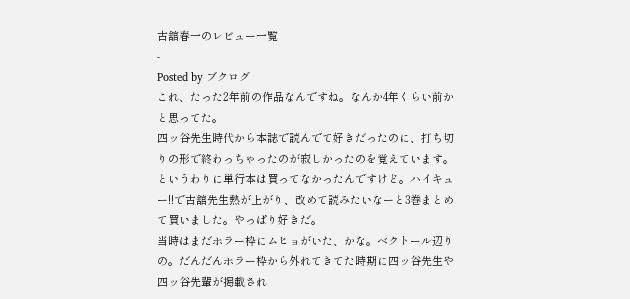古舘春一のレビュー一覧
-
Posted by ブクログ
これ、たった2年前の作品なんですね。なんか4年くらい前かと思ってた。
四ッ谷先生時代から本誌で読んでて好きだったのに、打ち切りの形で終わっちゃったのが寂しかったのを覚えています。
というわりに単行本は買ってなかったんですけど。ハイキュー!!で古舘先生熱が上がり、改めて読みたいなーと3巻まとめて買いました。やっぱり好きだ。
当時はまだホラー枠にムヒョがいた、かな。ベクトール辺りの。だんだんホラー枠から外れてきてた時期に四ッ谷先生や四ッ谷先輩が掲載され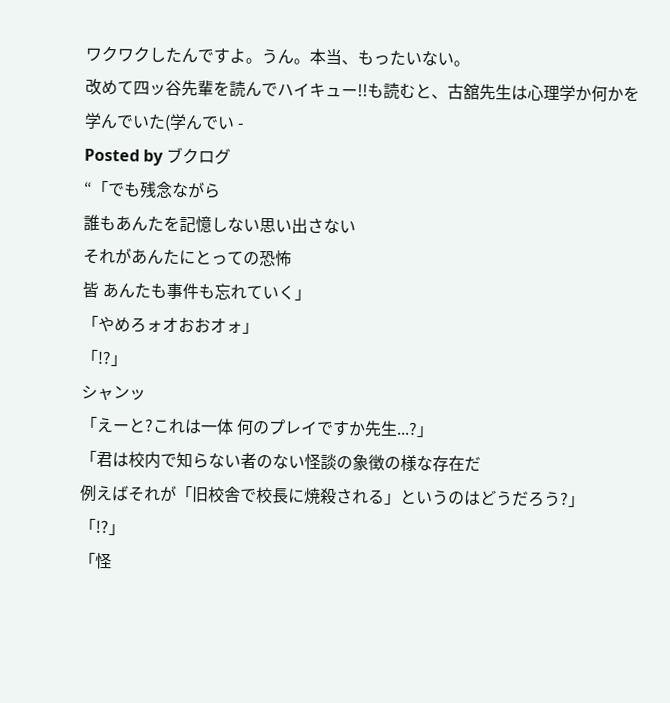ワクワクしたんですよ。うん。本当、もったいない。
改めて四ッ谷先輩を読んでハイキュー!!も読むと、古舘先生は心理学か何かを学んでいた(学んでい -
Posted by ブクログ
“「でも残念ながら
誰もあんたを記憶しない思い出さない
それがあんたにとっての恐怖
皆 あんたも事件も忘れていく」
「やめろォオおおオォ」
「!?」
シャンッ
「えーと?これは一体 何のプレイですか先生...?」
「君は校内で知らない者のない怪談の象徴の様な存在だ
例えばそれが「旧校舎で校長に焼殺される」というのはどうだろう?」
「!?」
「怪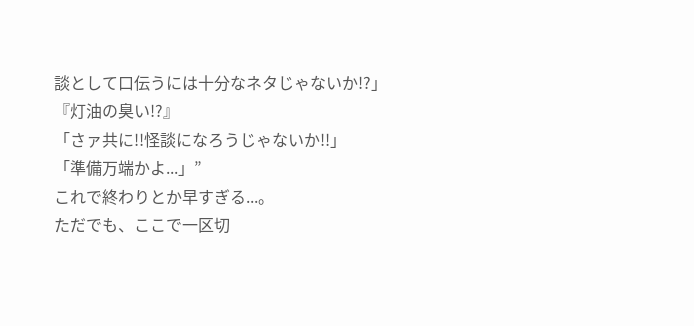談として口伝うには十分なネタじゃないか!?」
『灯油の臭い!?』
「さァ共に!!怪談になろうじゃないか!!」
「準備万端かよ...」”
これで終わりとか早すぎる...。
ただでも、ここで一区切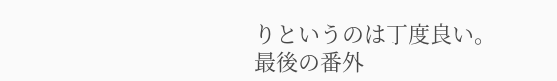りというのは丁度良い。
最後の番外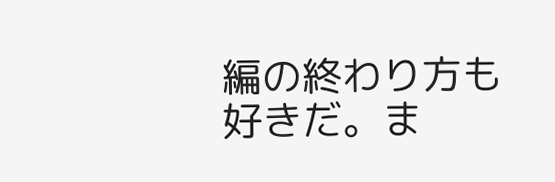編の終わり方も好きだ。ま